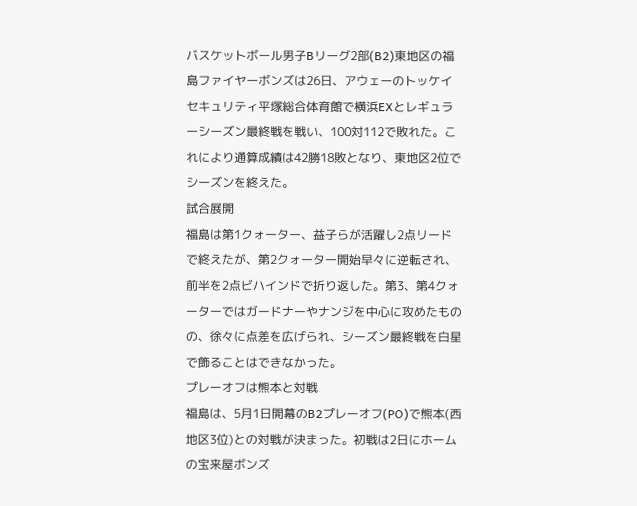バスケットボール男子Bリーグ2部(B2)東地区の福島ファイヤーボンズは26日、アウェーのトッケイセキュリティ平塚総合体育館で横浜EXとレギュラーシーズン最終戦を戦い、100対112で敗れた。これにより通算成績は42勝18敗となり、東地区2位でシーズンを終えた。
試合展開
福島は第1クォーター、益子らが活躍し2点リードで終えたが、第2クォーター開始早々に逆転され、前半を2点ビハインドで折り返した。第3、第4クォーターではガードナーやナンジを中心に攻めたものの、徐々に点差を広げられ、シーズン最終戦を白星で飾ることはできなかった。
プレーオフは熊本と対戦
福島は、5月1日開幕のB2プレーオフ(PO)で熊本(西地区3位)との対戦が決まった。初戦は2日にホームの宝来屋ボンズ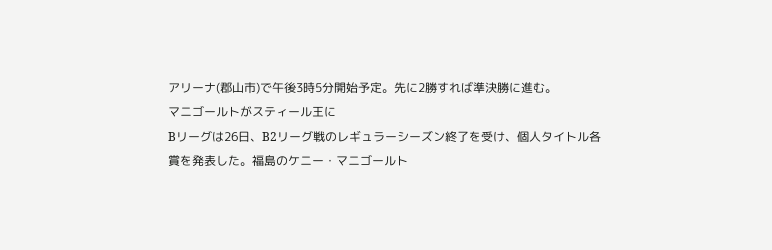アリーナ(郡山市)で午後3時5分開始予定。先に2勝すれば準決勝に進む。
マニゴールトがスティール王に
Bリーグは26日、B2リーグ戦のレギュラーシーズン終了を受け、個人タイトル各賞を発表した。福島のケニー・マニゴールト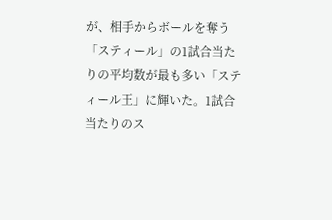が、相手からボールを奪う「スティール」の1試合当たりの平均数が最も多い「スティール王」に輝いた。1試合当たりのス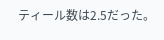ティール数は2.5だった。